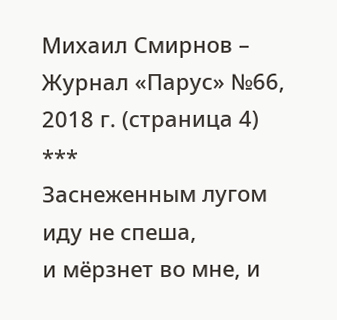Михаил Смирнов – Журнал «Парус» №66, 2018 г. (страница 4)
***
Заснеженным лугом иду не спеша,
и мёрзнет во мне, и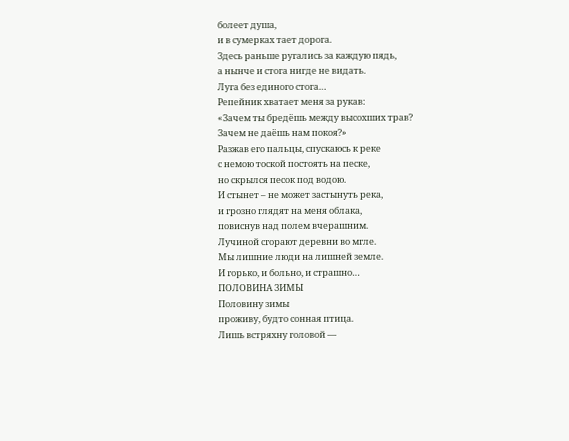болеет душа,
и в сумерках тает дорога.
Здесь раньше ругались за каждую пядь,
а нынче и стога нигде не видать.
Луга без единого стога…
Репейник хватает меня за рукав:
«Зачем ты бредёшь между высохших трав?
Зачем не даёшь нам покоя?»
Разжав его пальцы, спускаюсь к реке
с немою тоской постоять на песке,
но скрылся песок под водою.
И стынет – не может застынуть река,
и грозно глядят на меня облака,
повиснув над полем вчерашним.
Лучиной сгорают деревни во мгле.
Мы лишние люди на лишней земле.
И горько, и больно, и страшно…
ПОЛОВИНА ЗИМЫ
Половину зимы
проживу, будто сонная птица.
Лишь встряхну головой —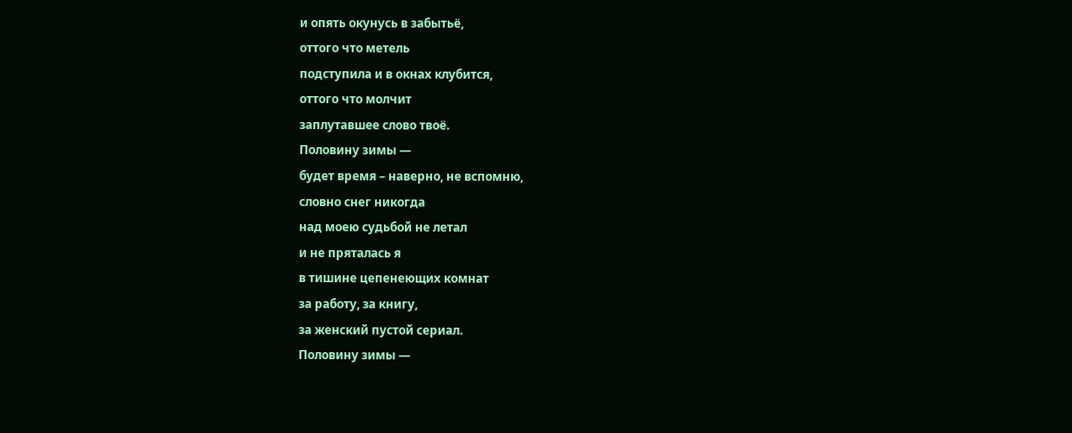и опять окунусь в забытьё,
оттого что метель
подступила и в окнах клубится,
оттого что молчит
заплутавшее слово твоё.
Половину зимы —
будет время – наверно, не вспомню,
словно снег никогда
над моею судьбой не летал
и не пряталась я
в тишине цепенеющих комнат
за работу, за книгу,
за женский пустой сериал.
Половину зимы —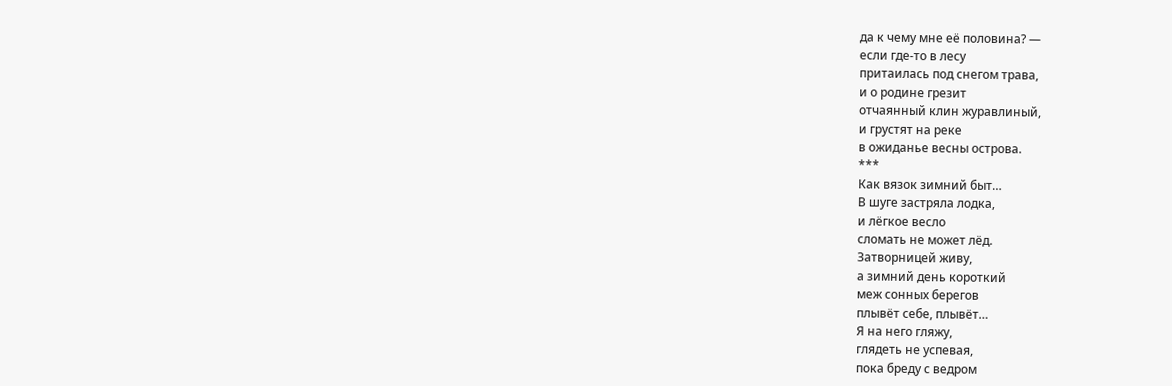да к чему мне её половина? —
если где-то в лесу
притаилась под снегом трава,
и о родине грезит
отчаянный клин журавлиный,
и грустят на реке
в ожиданье весны острова.
***
Как вязок зимний быт…
В шуге застряла лодка,
и лёгкое весло
сломать не может лёд.
Затворницей живу,
а зимний день короткий
меж сонных берегов
плывёт себе, плывёт…
Я на него гляжу,
глядеть не успевая,
пока бреду с ведром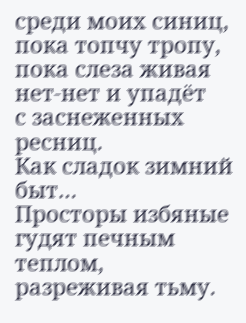среди моих синиц,
пока топчу тропу,
пока слеза живая
нет-нет и упадёт
с заснеженных ресниц.
Как сладок зимний быт…
Просторы избяные
гудят печным теплом,
разреживая тьму.